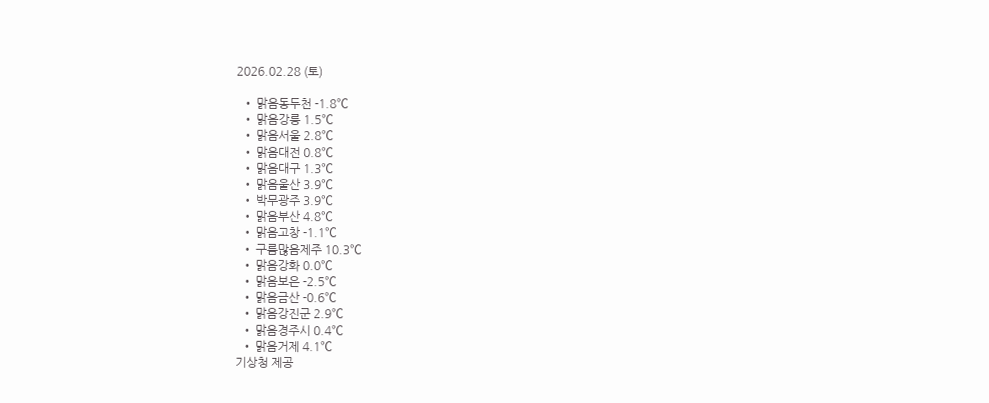2026.02.28 (토)

  • 맑음동두천 -1.8℃
  • 맑음강릉 1.5℃
  • 맑음서울 2.8℃
  • 맑음대전 0.8℃
  • 맑음대구 1.3℃
  • 맑음울산 3.9℃
  • 박무광주 3.9℃
  • 맑음부산 4.8℃
  • 맑음고창 -1.1℃
  • 구름많음제주 10.3℃
  • 맑음강화 0.0℃
  • 맑음보은 -2.5℃
  • 맑음금산 -0.6℃
  • 맑음강진군 2.9℃
  • 맑음경주시 0.4℃
  • 맑음거제 4.1℃
기상청 제공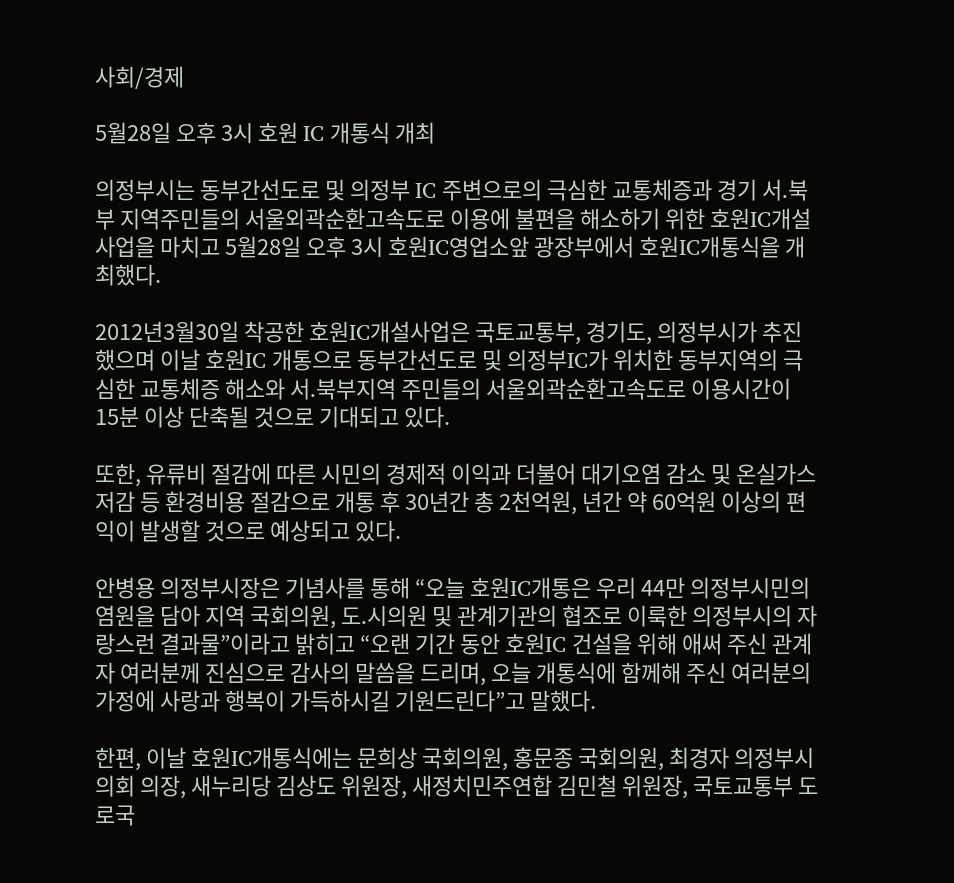사회/경제

5월28일 오후 3시 호원 IC 개통식 개최

의정부시는 동부간선도로 및 의정부 IC 주변으로의 극심한 교통체증과 경기 서․북부 지역주민들의 서울외곽순환고속도로 이용에 불편을 해소하기 위한 호원IC개설사업을 마치고 5월28일 오후 3시 호원IC영업소앞 광장부에서 호원IC개통식을 개최했다.

2012년3월30일 착공한 호원IC개설사업은 국토교통부, 경기도, 의정부시가 추진했으며 이날 호원IC 개통으로 동부간선도로 및 의정부IC가 위치한 동부지역의 극심한 교통체증 해소와 서․북부지역 주민들의 서울외곽순환고속도로 이용시간이 15분 이상 단축될 것으로 기대되고 있다.

또한, 유류비 절감에 따른 시민의 경제적 이익과 더불어 대기오염 감소 및 온실가스 저감 등 환경비용 절감으로 개통 후 30년간 총 2천억원, 년간 약 60억원 이상의 편익이 발생할 것으로 예상되고 있다.

안병용 의정부시장은 기념사를 통해 “오늘 호원IC개통은 우리 44만 의정부시민의 염원을 담아 지역 국회의원, 도․시의원 및 관계기관의 협조로 이룩한 의정부시의 자랑스런 결과물”이라고 밝히고 “오랜 기간 동안 호원IC 건설을 위해 애써 주신 관계자 여러분께 진심으로 감사의 말씀을 드리며, 오늘 개통식에 함께해 주신 여러분의 가정에 사랑과 행복이 가득하시길 기원드린다”고 말했다.

한편, 이날 호원IC개통식에는 문희상 국회의원, 홍문종 국회의원, 최경자 의정부시의회 의장, 새누리당 김상도 위원장, 새정치민주연합 김민철 위원장, 국토교통부 도로국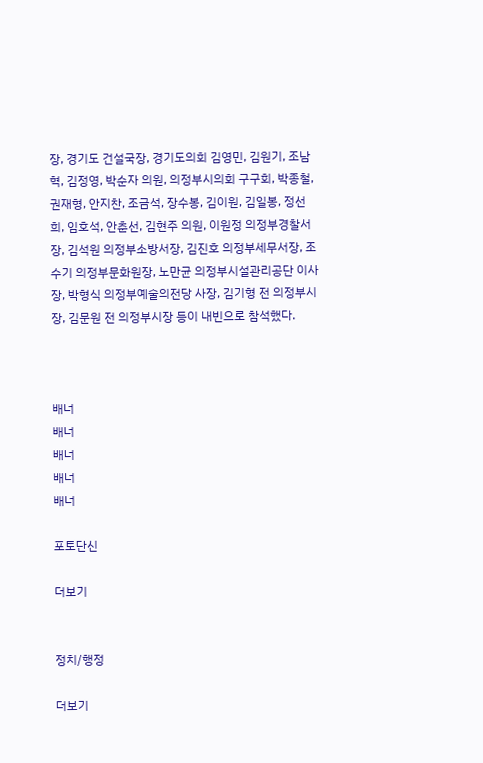장, 경기도 건설국장, 경기도의회 김영민, 김원기, 조남혁, 김정영, 박순자 의원, 의정부시의회 구구회, 박종철, 권재형, 안지찬, 조금석, 장수봉, 김이원, 김일봉, 정선희, 임호석, 안춘선, 김현주 의원, 이원정 의정부경찰서장, 김석원 의정부소방서장, 김진호 의정부세무서장, 조수기 의정부문화원장, 노만균 의정부시설관리공단 이사장, 박형식 의정부예술의전당 사장, 김기형 전 의정부시장, 김문원 전 의정부시장 등이 내빈으로 참석했다.



배너
배너
배너
배너
배너

포토단신

더보기


정치/행정

더보기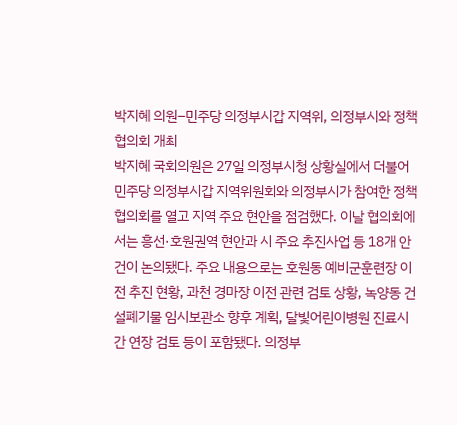박지혜 의원–민주당 의정부시갑 지역위, 의정부시와 정책협의회 개최
박지혜 국회의원은 27일 의정부시청 상황실에서 더불어민주당 의정부시갑 지역위원회와 의정부시가 참여한 정책협의회를 열고 지역 주요 현안을 점검했다. 이날 협의회에서는 흥선·호원권역 현안과 시 주요 추진사업 등 18개 안건이 논의됐다. 주요 내용으로는 호원동 예비군훈련장 이전 추진 현황, 과천 경마장 이전 관련 검토 상황, 녹양동 건설폐기물 임시보관소 향후 계획, 달빛어린이병원 진료시간 연장 검토 등이 포함됐다. 의정부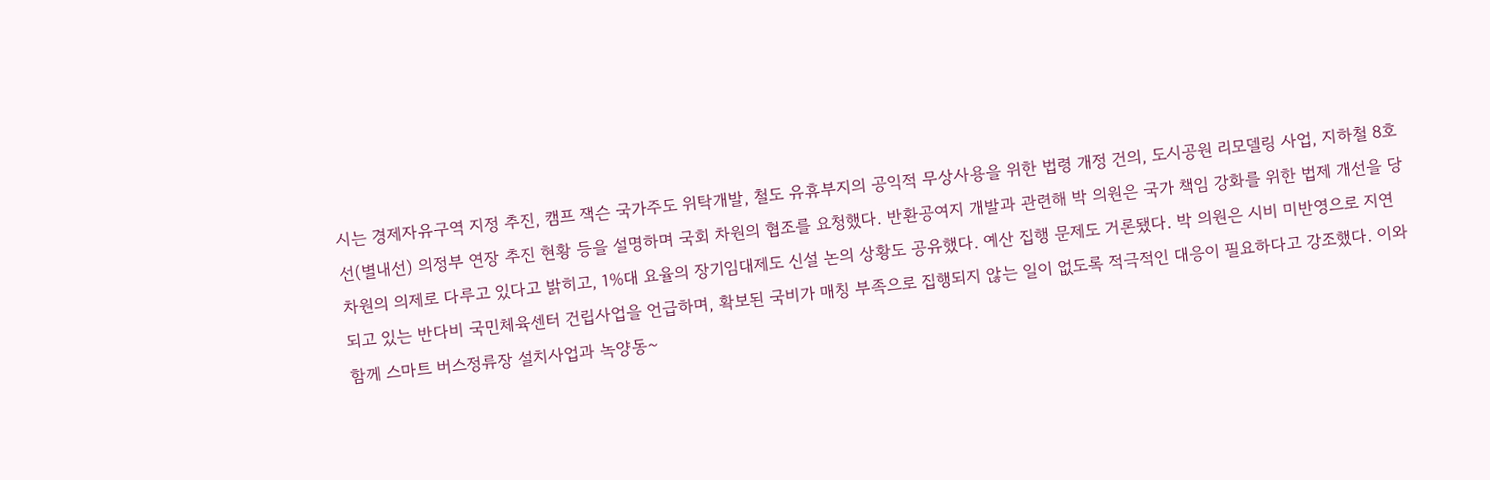시는 경제자유구역 지정 추진, 캠프 잭슨 국가주도 위탁개발, 철도 유휴부지의 공익적 무상사용을 위한 법령 개정 건의, 도시공원 리모델링 사업, 지하철 8호선(별내선) 의정부 연장 추진 현황 등을 설명하며 국회 차원의 협조를 요청했다. 반환공여지 개발과 관련해 박 의원은 국가 책임 강화를 위한 법제 개선을 당 차원의 의제로 다루고 있다고 밝히고, 1%대 요율의 장기임대제도 신설 논의 상황도 공유했다. 예산 집행 문제도 거론됐다. 박 의원은 시비 미반영으로 지연되고 있는 반다비 국민체육센터 건립사업을 언급하며, 확보된 국비가 매칭 부족으로 집행되지 않는 일이 없도록 적극적인 대응이 필요하다고 강조했다. 이와 함께 스마트 버스정류장 설치사업과 녹양동~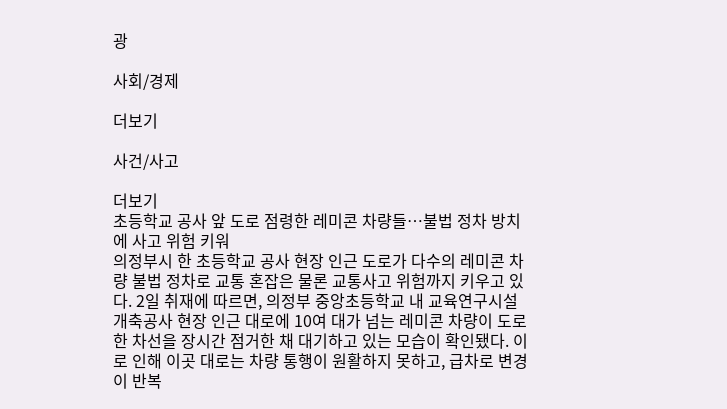광

사회/경제

더보기

사건/사고

더보기
초등학교 공사 앞 도로 점령한 레미콘 차량들…불법 정차 방치에 사고 위험 키워
의정부시 한 초등학교 공사 현장 인근 도로가 다수의 레미콘 차량 불법 정차로 교통 혼잡은 물론 교통사고 위험까지 키우고 있다. 2일 취재에 따르면, 의정부 중앙초등학교 내 교육연구시설 개축공사 현장 인근 대로에 10여 대가 넘는 레미콘 차량이 도로 한 차선을 장시간 점거한 채 대기하고 있는 모습이 확인됐다. 이로 인해 이곳 대로는 차량 통행이 원활하지 못하고, 급차로 변경이 반복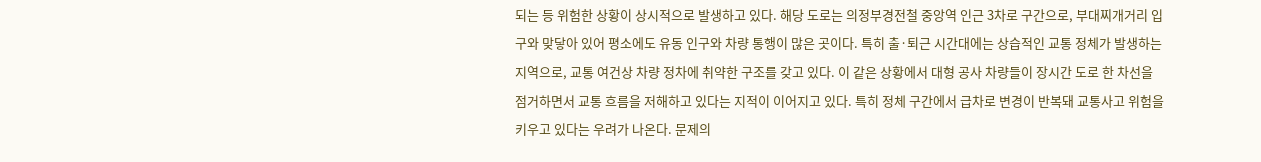되는 등 위험한 상황이 상시적으로 발생하고 있다. 해당 도로는 의정부경전철 중앙역 인근 3차로 구간으로, 부대찌개거리 입구와 맞닿아 있어 평소에도 유동 인구와 차량 통행이 많은 곳이다. 특히 출·퇴근 시간대에는 상습적인 교통 정체가 발생하는 지역으로, 교통 여건상 차량 정차에 취약한 구조를 갖고 있다. 이 같은 상황에서 대형 공사 차량들이 장시간 도로 한 차선을 점거하면서 교통 흐름을 저해하고 있다는 지적이 이어지고 있다. 특히 정체 구간에서 급차로 변경이 반복돼 교통사고 위험을 키우고 있다는 우려가 나온다. 문제의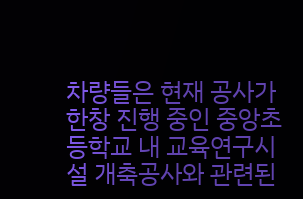차량들은 현재 공사가 한창 진행 중인 중앙초등학교 내 교육연구시설 개축공사와 관련된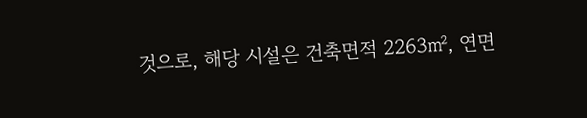것으로, 해당 시설은 건축면적 2263㎡, 연면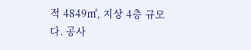적 4849㎡, 지상 4층 규모다. 공사